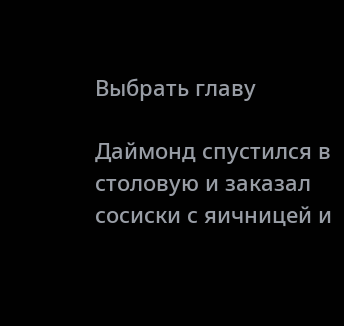Выбрать главу

Даймонд спустился в столовую и заказал сосиски с яичницей и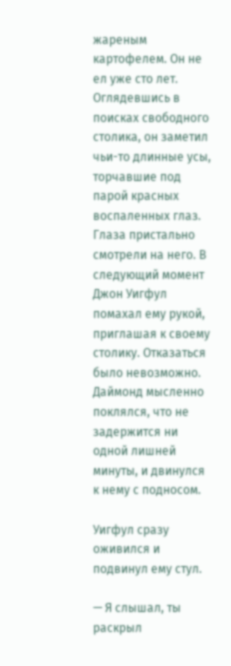жареным картофелем. Он не ел уже сто лет. Оглядевшись в поисках свободного столика, он заметил чьи-то длинные усы, торчавшие под парой красных воспаленных глаз. Глаза пристально смотрели на него. В следующий момент Джон Уигфул помахал ему рукой, приглашая к своему столику. Отказаться было невозможно. Даймонд мысленно поклялся, что не задержится ни одной лишней минуты, и двинулся к нему с подносом.

Уигфул сразу оживился и подвинул ему стул.

— Я слышал, ты раскрыл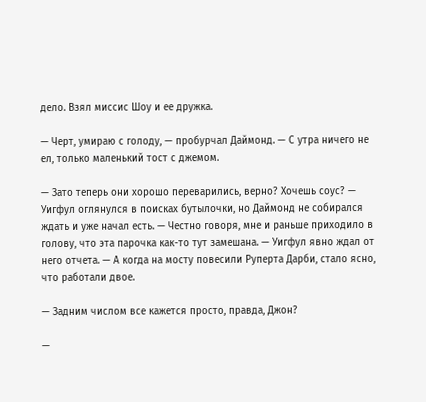дело. Взял миссис Шоу и ее дружка.

— Черт, умираю с голоду, — пробурчал Даймонд. — С утра ничего не ел, только маленький тост с джемом.

— Зато теперь они хорошо переварились, верно? Хочешь соус? — Уигфул оглянулся в поисках бутылочки, но Даймонд не собирался ждать и уже начал есть. — Честно говоря, мне и раньше приходило в голову, что эта парочка как-то тут замешана. — Уигфул явно ждал от него отчета. — А когда на мосту повесили Руперта Дарби, стало ясно, что работали двое.

— Задним числом все кажется просто, правда, Джон?

—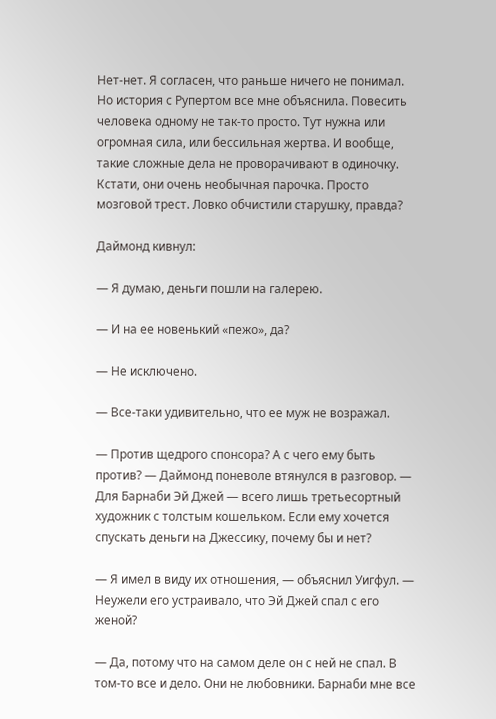Нет-нет. Я согласен, что раньше ничего не понимал. Но история с Рупертом все мне объяснила. Повесить человека одному не так-то просто. Тут нужна или огромная сила, или бессильная жертва. И вообще, такие сложные дела не проворачивают в одиночку. Кстати, они очень необычная парочка. Просто мозговой трест. Ловко обчистили старушку, правда?

Даймонд кивнул:

— Я думаю, деньги пошли на галерею.

— И на ее новенький «пежо», да?

— Не исключено.

— Все-таки удивительно, что ее муж не возражал.

— Против щедрого спонсора? А с чего ему быть против? — Даймонд поневоле втянулся в разговор. — Для Барнаби Эй Джей — всего лишь третьесортный художник с толстым кошельком. Если ему хочется спускать деньги на Джессику, почему бы и нет?

— Я имел в виду их отношения, — объяснил Уигфул. — Неужели его устраивало, что Эй Джей спал с его женой?

— Да, потому что на самом деле он с ней не спал. В том-то все и дело. Они не любовники. Барнаби мне все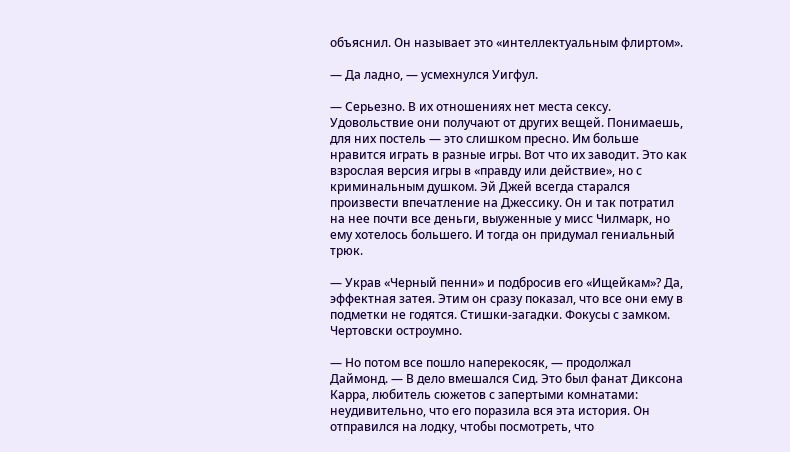объяснил. Он называет это «интеллектуальным флиртом».

— Да ладно, — усмехнулся Уигфул.

— Серьезно. В их отношениях нет места сексу. Удовольствие они получают от других вещей. Понимаешь, для них постель — это слишком пресно. Им больше нравится играть в разные игры. Вот что их заводит. Это как взрослая версия игры в «правду или действие», но с криминальным душком. Эй Джей всегда старался произвести впечатление на Джессику. Он и так потратил на нее почти все деньги, выуженные у мисс Чилмарк, но ему хотелось большего. И тогда он придумал гениальный трюк.

— Украв «Черный пенни» и подбросив его «Ищейкам»? Да, эффектная затея. Этим он сразу показал, что все они ему в подметки не годятся. Стишки-загадки. Фокусы с замком. Чертовски остроумно.

— Но потом все пошло наперекосяк, — продолжал Даймонд. — В дело вмешался Сид. Это был фанат Диксона Карра, любитель сюжетов с запертыми комнатами: неудивительно, что его поразила вся эта история. Он отправился на лодку, чтобы посмотреть, что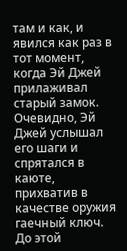там и как, и явился как раз в тот момент, когда Эй Джей прилаживал старый замок. Очевидно, Эй Джей услышал его шаги и спрятался в каюте, прихватив в качестве оружия гаечный ключ. До этой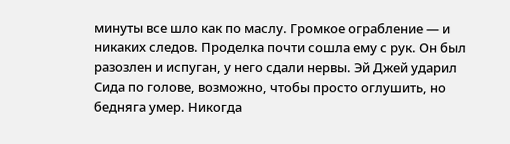минуты все шло как по маслу. Громкое ограбление — и никаких следов. Проделка почти сошла ему с рук. Он был разозлен и испуган, у него сдали нервы. Эй Джей ударил Сида по голове, возможно, чтобы просто оглушить, но бедняга умер. Никогда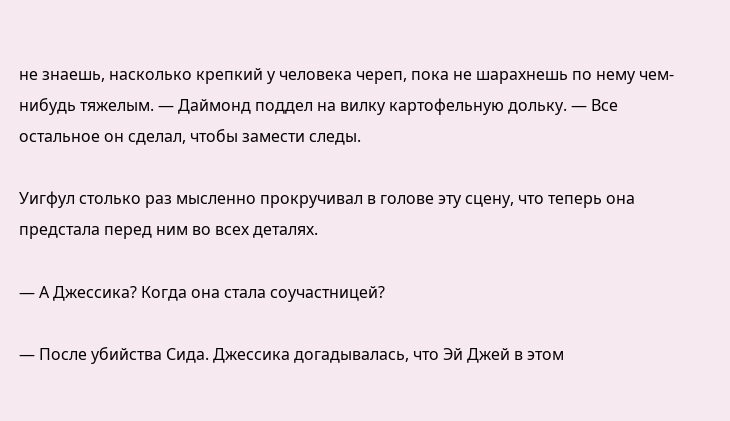не знаешь, насколько крепкий у человека череп, пока не шарахнешь по нему чем-нибудь тяжелым. — Даймонд поддел на вилку картофельную дольку. — Все остальное он сделал, чтобы замести следы.

Уигфул столько раз мысленно прокручивал в голове эту сцену, что теперь она предстала перед ним во всех деталях.

— А Джессика? Когда она стала соучастницей?

— После убийства Сида. Джессика догадывалась, что Эй Джей в этом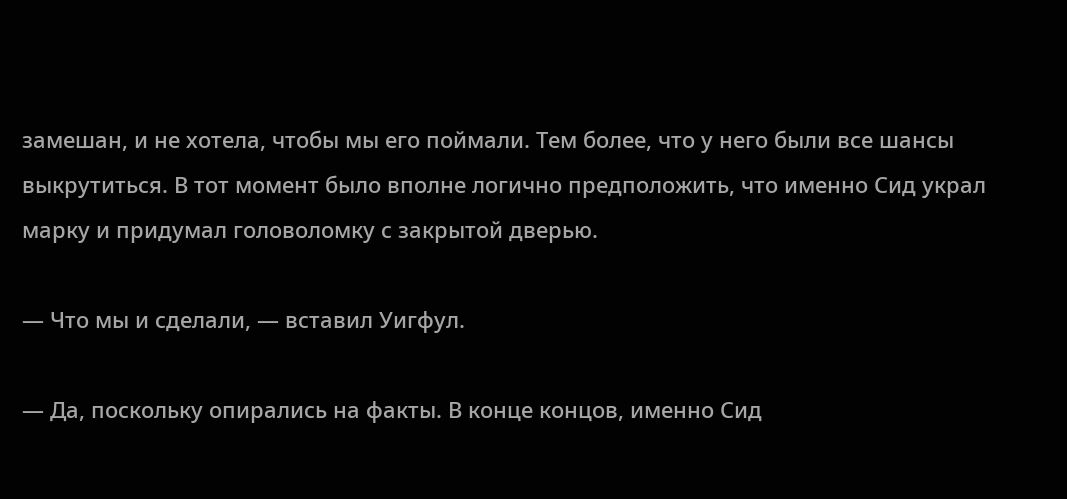замешан, и не хотела, чтобы мы его поймали. Тем более, что у него были все шансы выкрутиться. В тот момент было вполне логично предположить, что именно Сид украл марку и придумал головоломку с закрытой дверью.

— Что мы и сделали, — вставил Уигфул.

— Да, поскольку опирались на факты. В конце концов, именно Сид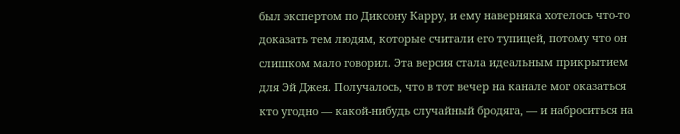был экспертом по Диксону Карру, и ему наверняка хотелось что-то доказать тем людям, которые считали его тупицей, потому что он слишком мало говорил. Эта версия стала идеальным прикрытием для Эй Джея. Получалось, что в тот вечер на канале мог оказаться кто угодно — какой-нибудь случайный бродяга, — и наброситься на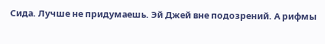Сида. Лучше не придумаешь. Эй Джей вне подозрений. А рифмы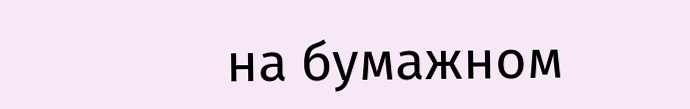на бумажном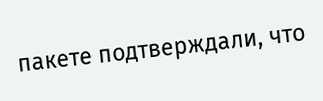пакете подтверждали, что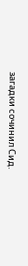загадки сочинил Сид.